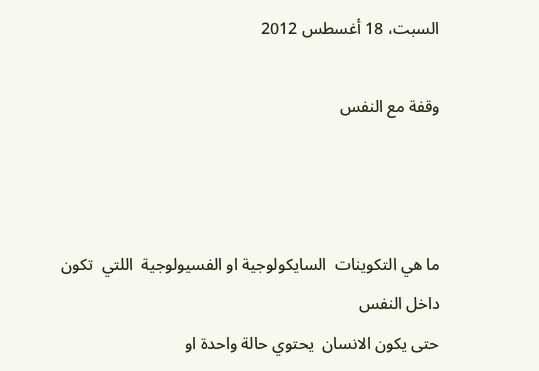السبت، 18 أغسطس 2012

وقفة مع النفس



ما هي التكوينات  السايكولوجية او الفسيولوجية  اللتي  تكون داخل النفس
حتى يكون الانسان  يحتوي حالة واحدة او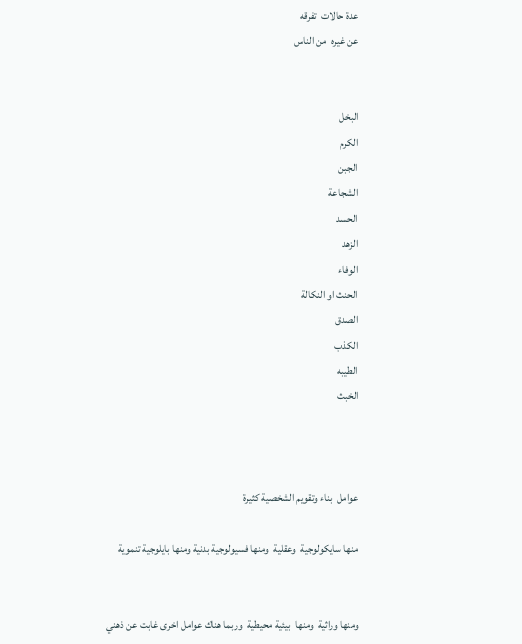عدة حالات  تفرقه
عن غيره  من الناس


البخل
الكرم
الجبن
الشجاعة
الحسد
الزهد
الوفاء
الحنث او النكالة
الصدق
الكذب
الطيبه
الخبث



عوامل  بناء وتقويم الشخصية كثيرة

منها سايكولوجية  وعقلية  ومنها فسيولوجية بدنية ومنها بايلوجية تنموية


ومنها وراثية  ومنها  بيئية محيطية  وربما هناك عوامل اخرى غابت عن ذهني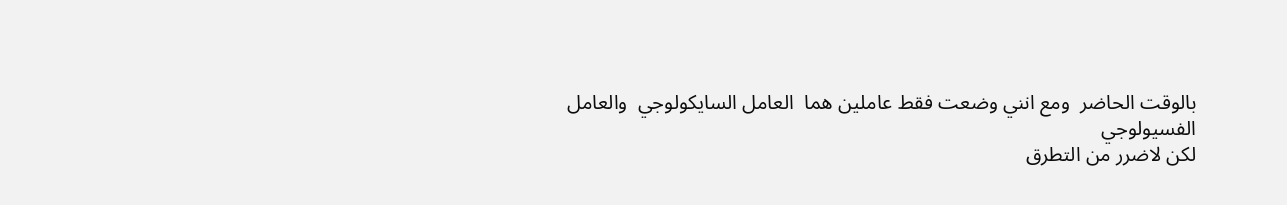بالوقت الحاضر  ومع انني وضعت فقط عاملين هما  العامل السايكولوجي  والعامل
الفسيولوجي
لكن لاضرر من التطرق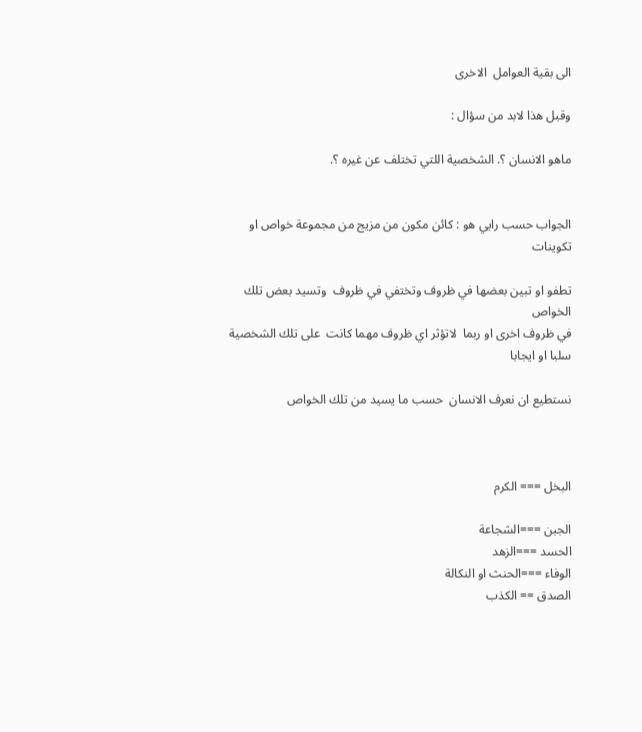الى بقية العوامل  الاخرى

وقبل هذا لابد من سؤال :

ماهو الانسان ؟. الشخصية اللتي تختلف عن غيره ؟.


الجواب حسب رايي هو : كائن مكون من مزيج من مجموعة خواص او تكوينات

تطفو او تبين بعضها في ظروف وتختفي في ظروف  وتسيد بعض تلك الخواص
في ظروف اخرى او ربما  لاتؤثر اي ظروف مهما كانت  على تلك الشخصية
سلبا او ايجابا

نستطيع ان نعرف الانسان  حسب ما يسيد من تلك الخواص



البخل === الكرم

الجبن ===الشجاعة
الحسد ===الزهد
الوفاء ===الحنث او النكالة
الصدق == الكذب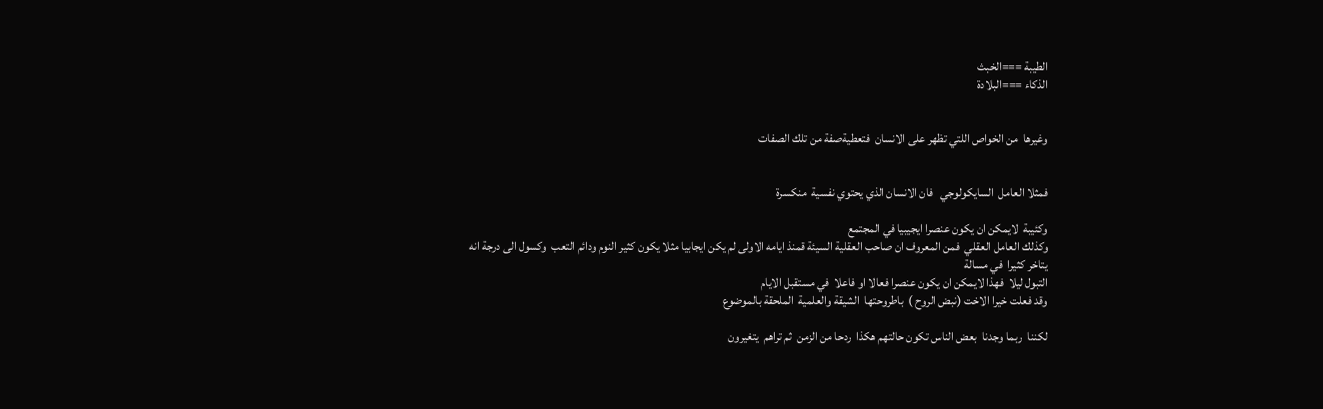الطيبة ===الخبث
الذكاء ===البلادة


وغيرها  من الخواص اللتي تظهر على الانسان  فتعطيةصفة من تلك الصفات


فمثلا العامل  السايكولوجي   فان الانسان الذي يحتوي نفسية  منكسرة

وكئيبة  لايمكن ان يكون عنصرا ايجيبيا في المجتمع
وكذلك العامل العقلي  فمن المعروف ان صاحب العقلية السيئة قمنذ ايامه الاولى لم يكن ايجابيا مثلا يكون كثير النوم ودائم التعب  وكسول الى درجة انه يتاخر كثيرا  في مسالة
التبول ليلا  فهذا لايمكن ان يكون عنصرا فعالا او فاعلا  في مستقبل الايام
وقد فعلت خيرا الاخت (نبض الروح )  باطروحتها  الشيقة والعلمية  الملحقة بالموضوع

لكننا  ربما وجدنا  بعض الناس تكون حالتهم هكذا  ردحا من الزمن  ثم تراهم  يتغيرون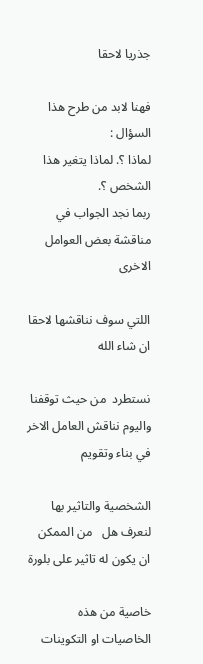جذريا لاحقا

فهنا لابد من طرح هذا السؤال :
لماذا ؟. لماذا يتغير هذا الشخص ؟.
ربما نجد الجواب في مناقشة بعض العوامل  الاخرى

اللتي سوف نناقشها لاحقا ان شاء الله

نستطرد  من حيث توقفنا  واليوم نناقش العامل الاخر  في بناء وتقويم

الشخصية والتاثير بها  لنعرف هل   من الممكن  ان يكون له تاثير على بلورة

خاصية من هذه الخاصيات او التكوينات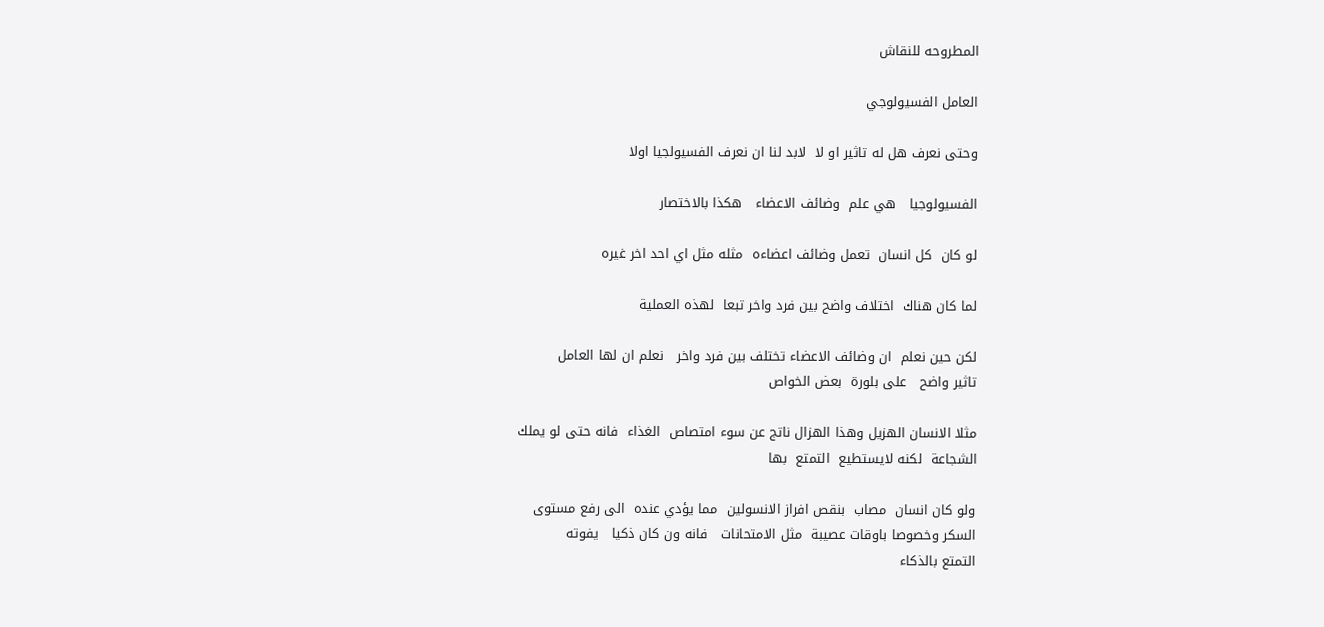المطروحه للنقاش

العامل الفسيولوجي

وحتى نعرف هل له تاثير او لا  لابد لنا ان نعرف الفسيولجيا اولا

الفسيولوجيا   هي علم  وضائف الاعضاء   هكذا بالاختصار

لو كان  كل انسان  تعمل وضائف اعضاءه  مثله مثل اي احد اخر غيره

لما كان هناك  اختلاف واضح بين فرد واخر تبعا  لهذه العملية

لكن حين نعلم  ان وضائف الاعضاء تختلف بين فرد واخر   نعلم ان لها العامل
تاثير واضح   على بلورة  بعض الخواص

مثلا الانسان الهزيل وهذا الهزال ناتج عن سوء امتصاص  الغذاء  فانه حتى لو يملك
الشجاعة  لكنه لايستطيع  التمتع  بها

ولو كان انسان  مصاب  بنقص افراز الانسولين  مما يؤدي عنده  الى رفع مستوى
السكر وخصوصا باوقات عصيبة  مثل الامتحانات   فانه ون كان ذكيا   يفوته
التمتع بالذكاء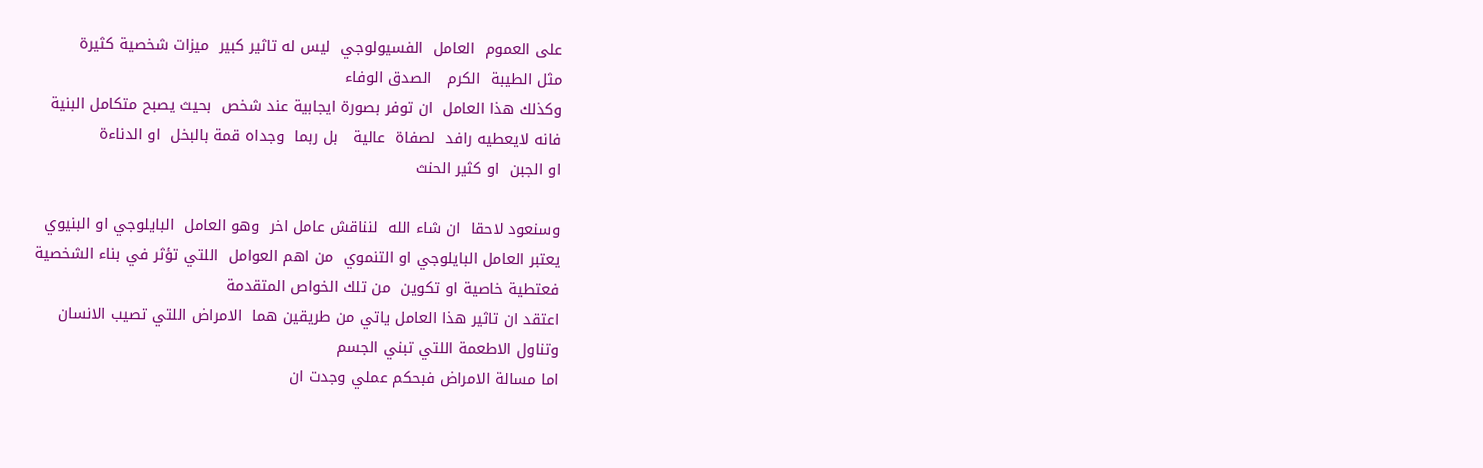على العموم  العامل  الفسيولوجي  ليس له تاثير كبير  ميزات شخصية كثيرة
مثل الطيبة  الكرم   الصدق الوفاء
وكذلك هذا العامل  ان توفر بصورة ايجابية عند شخص  بحيث يصبح متكامل البنية
فانه لايعطيه رافد  لصفاة  عالية   بل ربما  وجداه قمة بالبخل  او الدناءة
او الجبن  او كثير الحنث

وسنعود لاحقا  ان شاء الله  لنناقش عامل اخر  وهو العامل  البايلوجي او البنيوي
يعتبر العامل البايلوجي او التنموي  من اهم العوامل  اللتي تؤثر في بناء الشخصية
فعتطية خاصية او تكوين  من تلك الخواص المتقدمة
اعتقد ان تاثير هذا العامل ياتي من طريقين هما  الامراض اللتي تصيب الانسان
وتناول الاطعمة اللتي تبني الجسم
اما مسالة الامراض فبحكم عملي وجدت ان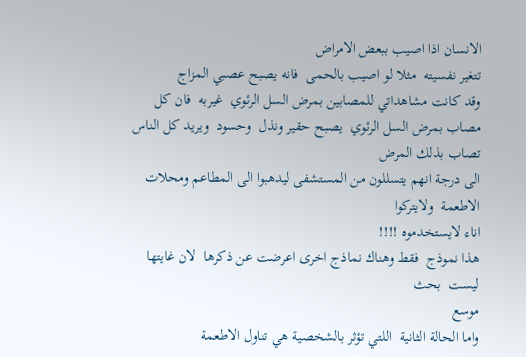الانسان اذا اصيب ببعض الامراض
تتغير نفسيته  مثلا لو اصيب بالحمى  فانه يصبح عصبي المزاج
وقد كانت مشاهداتي للمصابين بمرض السل الرئوي  غيربه  فان كل مصاب بمرض السل الرئوي  يصبح حقير ونذل  وحسود  ويريد كل الناس تصاب بذلك المرض
الى درجة انهم يتسللون من المستشفى ليدهبوا الى المطاعم ومحلات الاطعمة  ولايتركوا
اناء لايستخدموه !!!!
هذا نموذج  فقط وهناك نماذج اخرى اعرضت عن ذكرها  لان غايتها ليست  بحث
موسع
واما الحالة الثانية  اللتي تؤثر بالشخصية هي تناول الاطعمة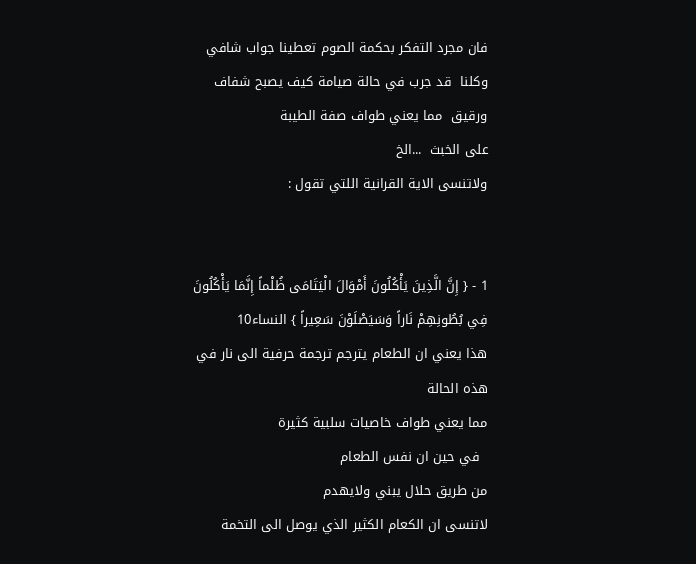فان مجرد التفكر بحكمة الصوم تعطينا جواب شافي
وكلنا  قد جرب في حالة صيامة كيف يصبح شفاف ورقيق  مما يعني طواف صفة الطيبة
على الخبث  ...الخ
ولاتنسى الاية القرانية اللتي تقول :


1 - { إِنَّ الَّذِينَ يَأْكُلُونَ أَمْوَالَ الْيَتَامَى ظُلْماً إِنَّمَا يَأْكُلُونَ فِي بُطُونِهِمْ نَاراً وَسَيَصْلَوْنَ سَعِيراً } النساء10
هذا يعني ان الطعام يترجم ترجمة حرفية الى نار في هذه الحالة
مما يعني طواف خاصيات سلبية كثيرة
  في حين ان نفس الطعام
من طريق حلال يبني ولايهدم
لاتنسى ان الكعام الكثير الذي يوصل الى التخمة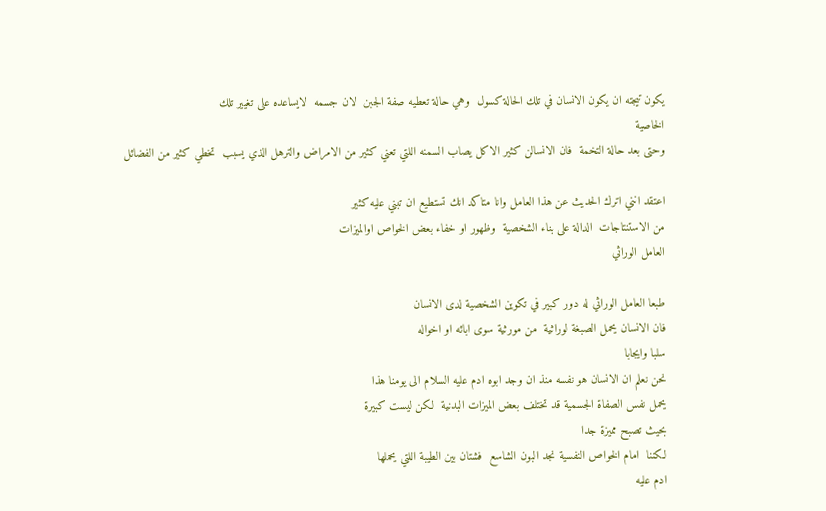يكون تيجته ان يكون الانسان في تلك الحالة كسول  وهي حالة تعطيه صفة الجبن  لان جسمه  لايساعده على تغيير تلك
الخاصية
وحتى بعد حالة التخمة  فان الانسالن كثير الاكل يصاب السمنه اللتي تعني كثير من الامراض والترهل الذي يسبب  تخطي كثير من الفضائل

اعتقد انني اترك الحديث عن هذا العامل وانا متاكد انك تستطيع ان تبني عليه كثير
من الاستنتاجات  الدالة على بناء الشخصية  وظهور او خفاء بعض الخواص اوالميزات
العامل الوراثي

طبعا العامل الوراثي له دور كبير في تكوين الشخصية لدى الانسان
فان الانسان يحمل الصبغة لوراثية  من مورثية سوى ابائه او اخواله
سلبا وايجابا
نحن نعلم ان الانسان هو نفسه منذ ان وجد ابوه ادم عليه السلام الى يومنا هذا
يحمل نفس الصفاة الجسمية قد تختلف بعض الميزات البدنية  لكن ليست كبيرة
بحيث تصبح مميزة جدا
لكننا  امام الخواص النفسية نجد البون الشاسع  فشتان بين الطيبة اللتي يحملها
ادم عليه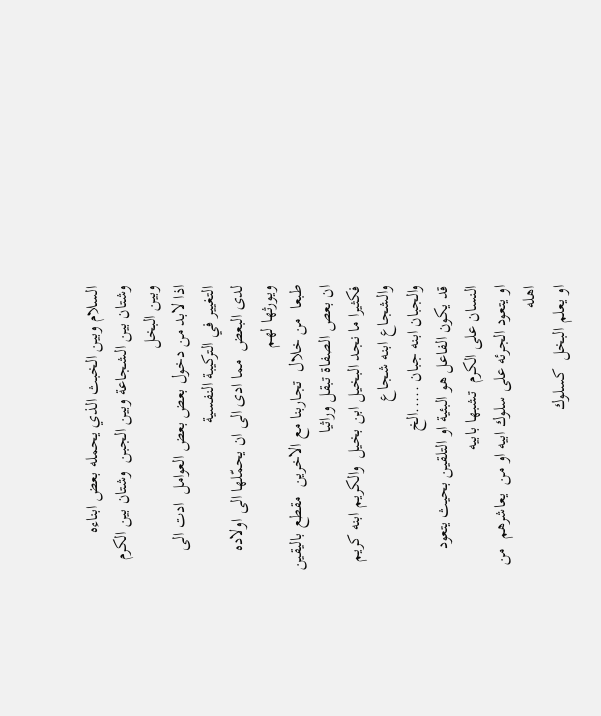السلام وبين الخبث الذي يحمله بعض ابناءه
وشتان بين الشجاعة وبين الجبن  وشتان بين الكرم وبين البخل
اذا لابد من دخول بعض بعض العوامل  ادت الى التغيير في التركيبة النفسية
لدى البعض  مما ادى الى ان يحمّلها الى اولاده ويورثها لهم
طبعا  من خلال  تجاربنا مع الاخرين  مقطع باليقين ان بعص الصفاة تبقل وراثيا
فكثيرا ما نجد البخيل ابن بخيل  والكريم ابنه كريم  والشجاع ابنه شجاع
والجبان ابنه جبان .....الخ
قد يكون الفاعل هو البئية او التلقين بحيث يتعود النسان على الكرم  تشبها بابيه
او يتعود الجرئه على سلوك ابيه او من  يعاشرهم  من اهله
او يعلم البخل  كسلوك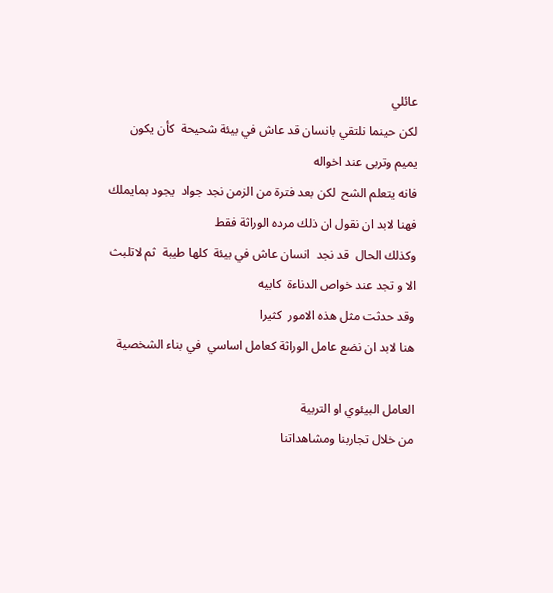عائلي
لكن حينما نلتقي بانسان قد عاش في بيئة شحيحة  كأن يكون يميم وتربى عند اخواله
فانه يتعلم الشح  لكن بعد فترة من الزمن نجد جواد  يجود بمايملك
فهنا لابد ان نقول ان ذلك مرده الوراثة فقط
وكذلك الحال  قد نجد  انسان عاش في بيئة  كلها طيبة  ثم لاتلبث
الا و تجد عند خواص الدناءة  كابيه
وقد حدثت مثل هذه الامور  كثيرا
هنا لابد ان نضع عامل الوراثة كعامل اساسي  في بناء الشخصية

العامل البيئوي او التربية
من خلال تجاربنا ومشاهداتنا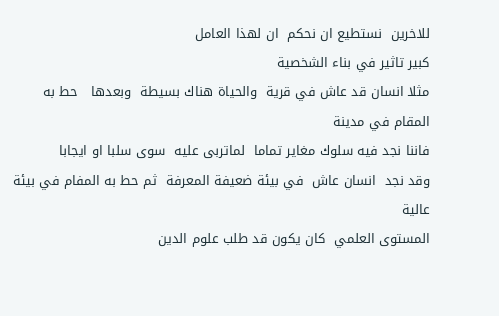للاخرين  نستطيع ان نحكم  ان لهذا العامل
كبير تاثير في بناء الشخصية
مثلا انسان قد عاش في قرية  والحياة هناك بسيطة  وبعدها   حط به المقام في مدينة
فاننا نجد فيه سلوك مغاير تماما  لماتربى عليه  سوى سلبا او ايجابا
وقد نجد  انسان عاش  في بيئة ضعيفة المعرفة  ثم حط به المفام في بيئة  عالية
المستوى العلمي  كان يكون قد طلب علوم الدين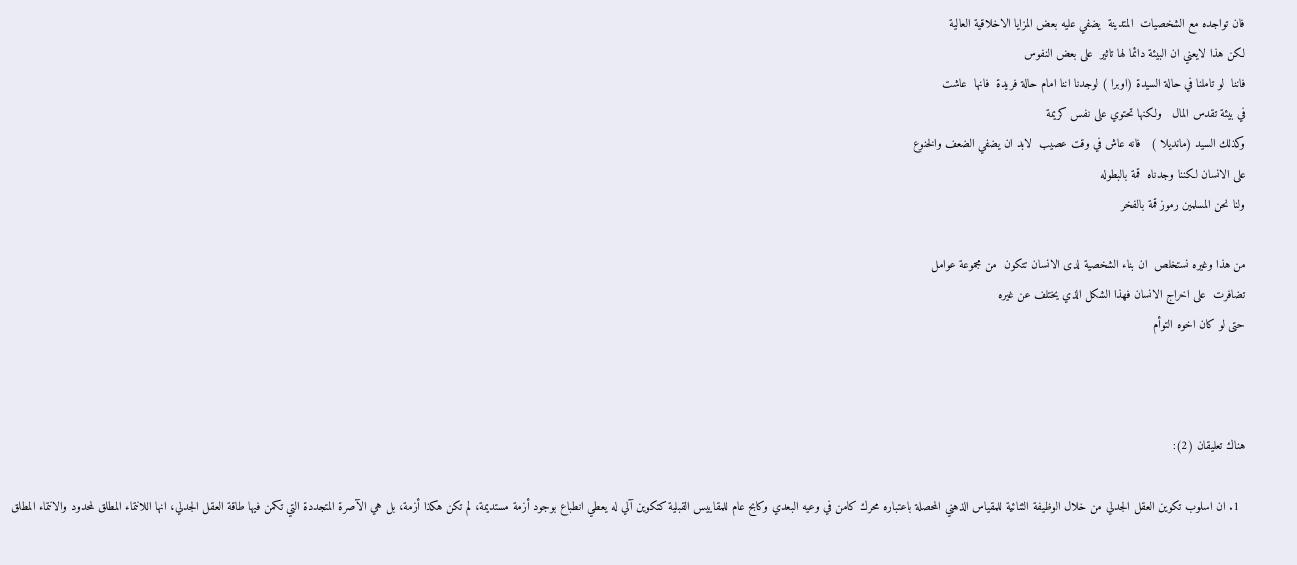فان تواجده مع الشخصيات  المتدينة  يضفي عليه بعض المزايا الاخلاقية العالية
لكن هذا لايعني ان البيئة دائما لها تاثير  على بعض النفوس
فاننا  لو تاملنا في حالة السيدة (اوبرا ) لوجدنا اننا امام حالة فريدة  فانها  عاشت
في بيئة تقدس المال   ولكنها تحتوي على نفس كريمة
وكذلك السيد (مانديلا )   فانه عاش في وقت عصيب  لابد ان يضفي الضعف والخنوع
على الانسان لكننا وجدناه  قمة بالبطوله
ولنا نحن المسلمين رموز قمة بالفخر

من هذا وغيره نستخلص  ان بناء الشخصية لدى الانسان تتكون  من مجموعة عوامل
تضافرت  على اخراج الانسان فهذا الشكل الذي يختلف عن غيره
حتى لو كان اخوه التوأم



هناك تعليقان (2):

  1. ان اسلوب تكوين العقل الجدلي من خلال الوظيفة الثنائية للمقياس الذهني المحصلة باعتباره محرك كامن في وعيه البعدي وكابح عام للمقاييس القبلية كتكوين آلي له يعطي انطباع بوجود أزمة مستديمة، لم تكن هكذا أزمة، بل هي الآصرة المتجددة التي تكمن فيها طاقة العقل الجدلي، انها اللانتماء المطلق لمحدود والانتماء المطلق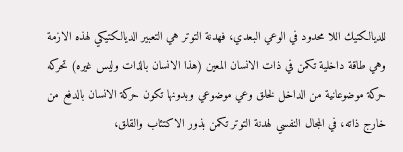للديالكتيك اللا محدود في الوعي البعدي، فهدنة التوتر هي التعبير الديالكتيكي لهذه الازمة وهي طاقة داخلية تكمن في ذات الانسان المعين (هذا الانسان بالذات وليس غيره) تحركه حركة موضوعانية من الداخل لخلق وعي موضوعي وبدونها تكون حركة الانسان بالدفع من خارج ذاته، في المجال النفسي لهدنة التوتر تكمن بذور الاكتئاب والقلق،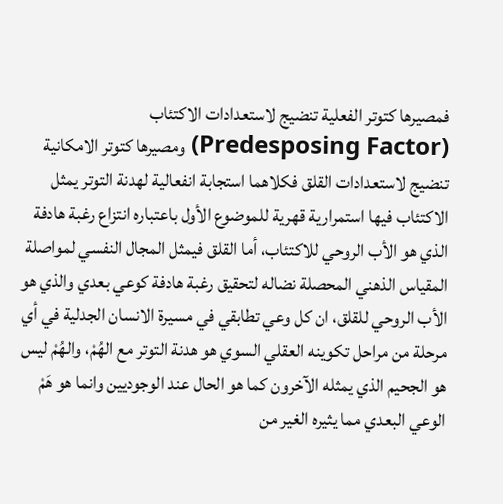فمصيرها كتوتر الفعلية تنضيج لاستعدادات الاكتئاب (Predesposing Factor) ومصيرها كتوتر الامكانية تنضيج لاستعدادات القلق فكلاهما استجابة انفعالية لهدنة التوتر يمثل الاكتئاب فيها استمرارية قهرية للموضوع الأول باعتباره انتزاع رغبة هادفة الذي هو الأب الروحي للاكتئاب، أما القلق فيمثل المجال النفسي لمواصلة المقياس الذهني المحصلة نضاله لتحقيق رغبة هادفة كوعي بعدي والذي هو الأب الروحي للقلق، ان كل وعي تطابقي في مسيرة الانسان الجدلية في أي مرحلة من مراحل تكوينه العقلي السوي هو هدنة التوتر مع الهُمْ، والهُمْ ليس هو الجحيم الذي يمثله الآخرون كما هو الحال عند الوجوديين وانما هو هَمْ الوعي البعدي مما يثيره الغير من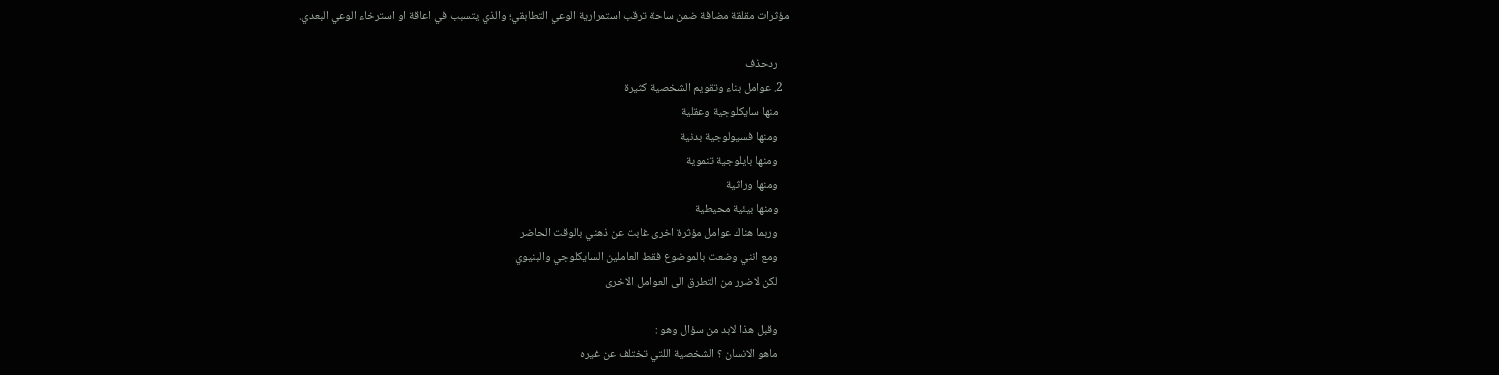مؤثرات مقلقة مضافة ضمن ساحة ترقب استمرارية الوعي التطابقي؛ والذي يتسبب في اعاقة او استرخاء الوعي البعدي.

    ردحذف
  2. عوامل بناء وتقويم الشخصية كثيرة
    منها سايكلوجية وعقلية
    ومنها فسيولوجية بدنية
    ومنها بايلوجية تنموية
    ومنها وراثية
    ومنها بيئية محيطية
    وربما هناك عوامل مؤثرة اخرى غابت عن ذهني بالوقت الحاضر
    ومع انني وضعت بالموضوع فقط العاملين السايكلوجي والبنيوي
    لكن لاضرر من التطرق الى العوامل الاخرى

    وقبل هذا لابد من سؤال وهو :
    ماهو الانسان ؟ الشخصية اللتي تختلف عن غيره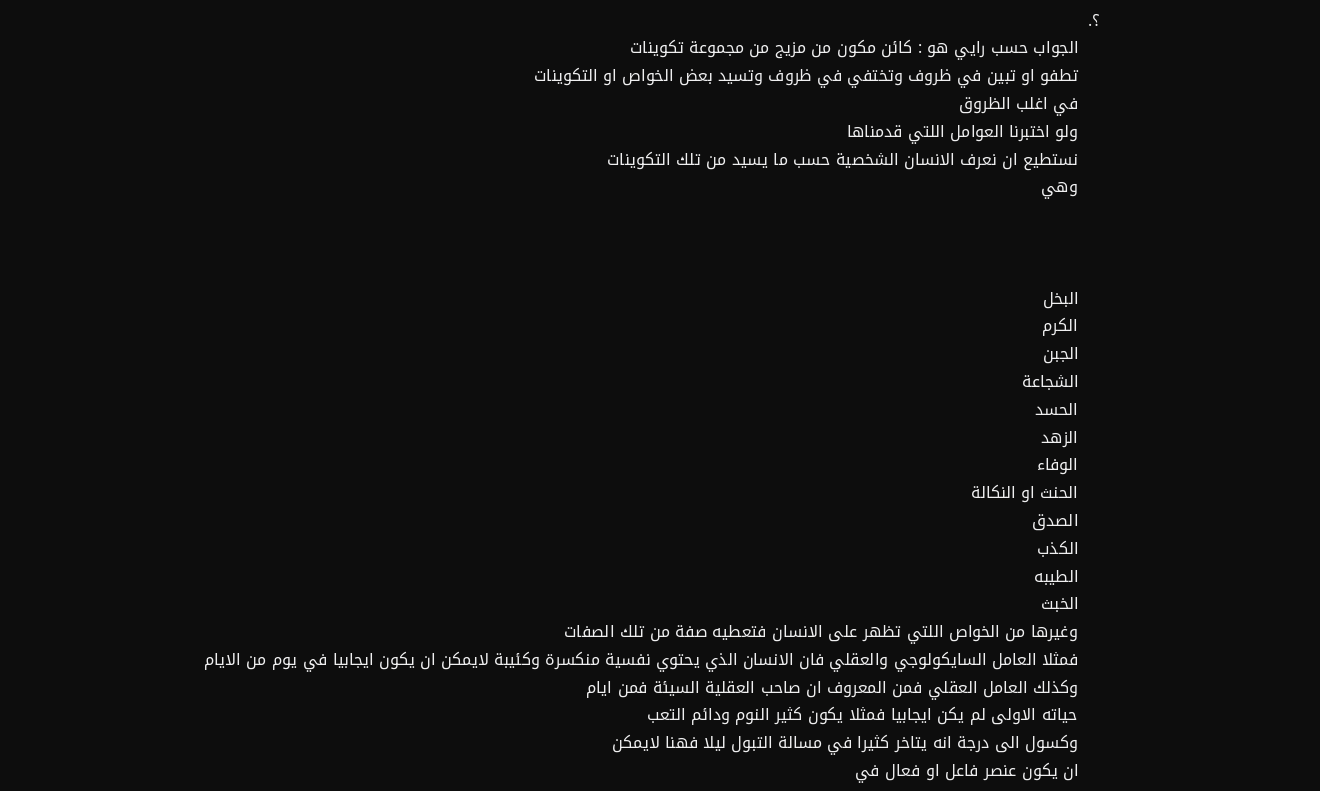؟.
    الجواب حسب رايي هو : كائن مكون من مزيج من مجموعة تكوينات
    تطفو او تبين في ظروف وتختفي في ظروف وتسيد بعض الخواص او التكوينات
    في اغلب الظروق
    ولو اختبرنا العوامل اللتي قدمناها
    نستطيع ان نعرف الانسان الشخصية حسب ما يسيد من تلك التكوينات
    وهي



    البخل
    الكرم
    الجبن
    الشجاعة
    الحسد
    الزهد
    الوفاء
    الحنث او النكالة
    الصدق
    الكذب
    الطيبه
    الخبث
    وغيرها من الخواص اللتي تظهر على الانسان فتعطيه صفة من تلك الصفات
    فمثلا العامل السايكولوجي والعقلي فان الانسان الذي يحتوي نفسية منكسرة وكئيبة لايمكن ان يكون ايجابيا في يوم من الايام
    وكذلك العامل العقلي فمن المعروف ان صاحب العقلية السيئة فمن ايام
    حياته الاولى لم يكن ايجابيا فمثلا يكون كثير النوم ودائم التعب
    وكسول الى درجة انه يتاخر كثيرا في مسالة التبول ليلا فهنا لايمكن
    ان يكون عنصر فاعل او فعال في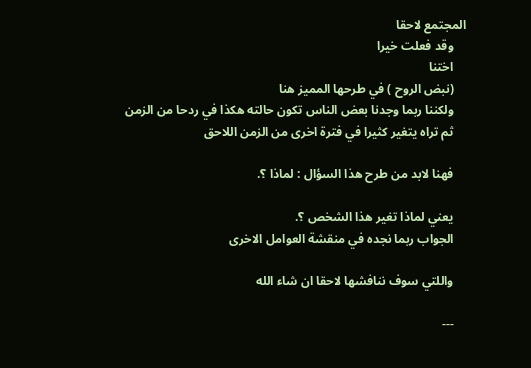المجتمع لاحقا
    وقد فعلت خيرا
    اختنا
    (نبض الروح ) في طرحها المميز هنا
    ولكننا ربما وجدنا بعض الناس تكون حالته هكذا في ردحا من الزمن
    ثم تراه يتغير كثيرا في فترة اخرى من الزمن اللاحق

    فهنا لابد من طرح هذا السؤال : لماذا ؟.

    يعني لماذا تغير هذا الشخص ؟.
    الجواب ربما نجده في منقشة العوامل الاخرى

    واللتي سوف ننافشها لاحقا ان شاء الله

    ---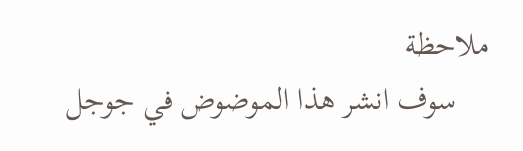ملاحظة
    سوف انشر هذا الموضوض في جوجل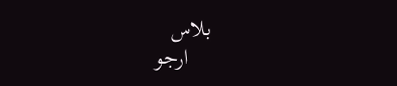بلاس
    ارجو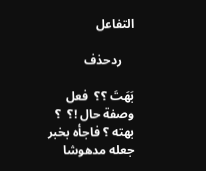التفاعل

    ردحذف

بَهَتَ ؟؟  فعل وصفة حال !؟  ؟ بهته ؟ فاجأه بخبر جعله مدهوشا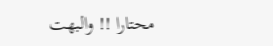محتارا !! والبهت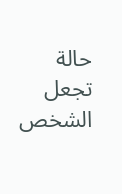حالة تجعل الشخص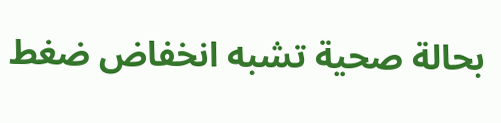بحالة صحية تشبه انخفاض ضغط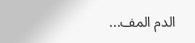الدم المف...